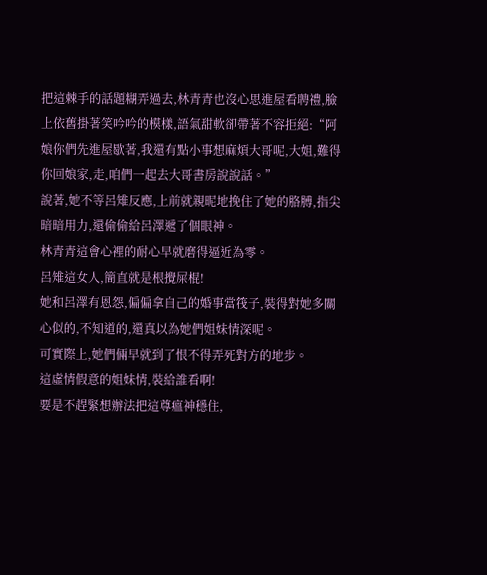把這棘手的話題糊弄過去,林青青也沒心思進屋看聘禮,臉上依舊掛著笑吟吟的模樣,語氣甜軟卻帶著不容拒絕:“阿娘你們先進屋歇著,我還有點小事想麻煩大哥呢,大姐,難得你回娘家,走,咱們一起去大哥書房說說話。”
說著,她不等呂雉反應,上前就親昵地挽住了她的胳膊,指尖暗暗用力,還偷偷給呂澤遞了個眼神。
林青青這會心裡的耐心早就磨得逼近為零。
呂雉這女人,簡直就是根攪屎棍!
她和呂澤有恩怨,偏偏拿自己的婚事當筏子,裝得對她多關心似的,不知道的,還真以為她們姐妹情深呢。
可實際上,她們倆早就到了恨不得弄死對方的地步。
這虛情假意的姐妹情,裝給誰看啊!
要是不趕緊想辦法把這尊瘟神穩住,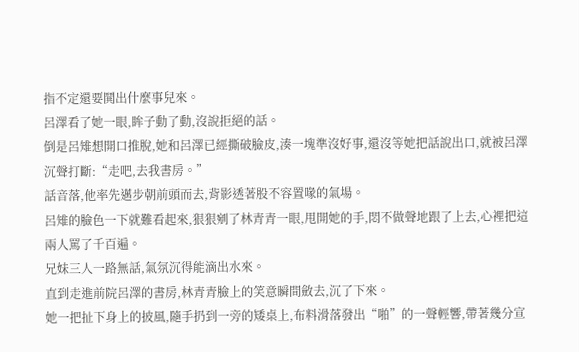指不定還要鬨出什麼事兒來。
呂澤看了她一眼,眸子動了動,沒說拒絕的話。
倒是呂雉想開口推脫,她和呂澤已經撕破臉皮,湊一塊準沒好事,還沒等她把話說出口,就被呂澤沉聲打斷:“走吧,去我書房。”
話音落,他率先邁步朝前頭而去,背影透著股不容置喙的氣場。
呂雉的臉色一下就難看起來,狠狠剜了林青青一眼,甩開她的手,悶不做聲地跟了上去,心裡把這兩人罵了千百遍。
兄妹三人一路無話,氣氛沉得能滴出水來。
直到走進前院呂澤的書房,林青青臉上的笑意瞬間斂去,沉了下來。
她一把扯下身上的披風,隨手扔到一旁的矮桌上,布料滑落發出“啪”的一聲輕響,帶著幾分宣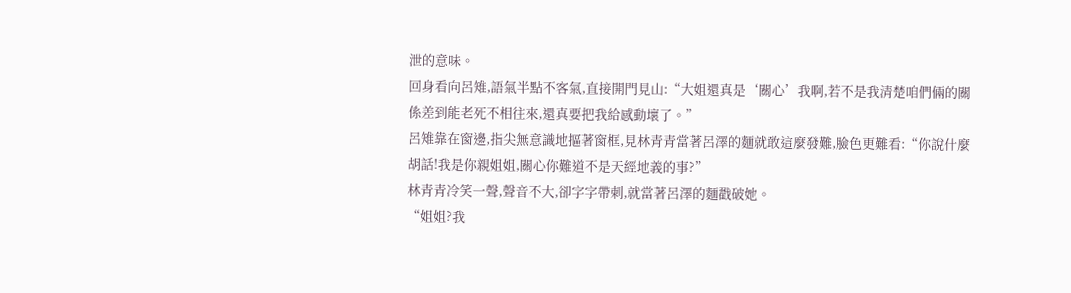泄的意味。
回身看向呂雉,語氣半點不客氣,直接開門見山:“大姐還真是‘關心’我啊,若不是我清楚咱們倆的關係差到能老死不相往來,還真要把我給感動壞了。”
呂雉靠在窗邊,指尖無意識地摳著窗框,見林青青當著呂澤的麵就敢這麼發難,臉色更難看:“你說什麼胡話!我是你親姐姐,關心你難道不是天經地義的事?”
林青青冷笑一聲,聲音不大,卻字字帶刺,就當著呂澤的麵戳破她。
“姐姐?我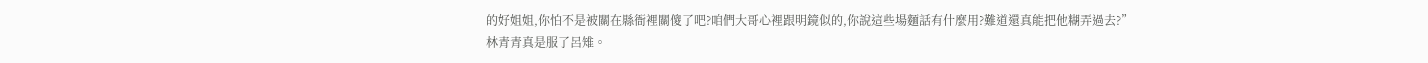的好姐姐,你怕不是被關在縣衙裡關傻了吧?咱們大哥心裡跟明鏡似的,你說這些場麵話有什麼用?難道還真能把他糊弄過去?”
林青青真是服了呂雉。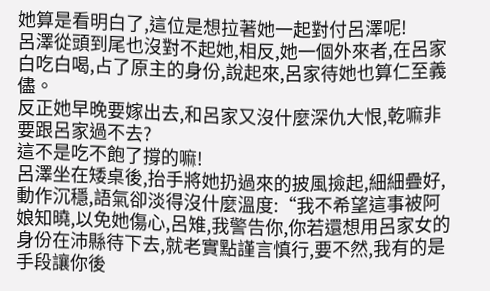她算是看明白了,這位是想拉著她一起對付呂澤呢!
呂澤從頭到尾也沒對不起她,相反,她一個外來者,在呂家白吃白喝,占了原主的身份,說起來,呂家待她也算仁至義儘。
反正她早晚要嫁出去,和呂家又沒什麼深仇大恨,乾嘛非要跟呂家過不去?
這不是吃不飽了撐的嘛!
呂澤坐在矮桌後,抬手將她扔過來的披風撿起,細細疊好,動作沉穩,語氣卻淡得沒什麼溫度:“我不希望這事被阿娘知曉,以免她傷心,呂雉,我警告你,你若還想用呂家女的身份在沛縣待下去,就老實點謹言慎行,要不然,我有的是手段讓你後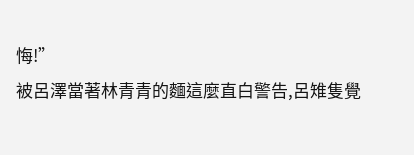悔!”
被呂澤當著林青青的麵這麼直白警告,呂雉隻覺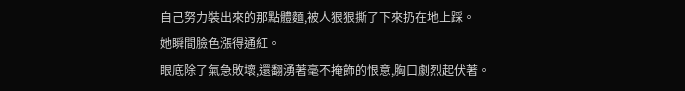自己努力裝出來的那點體麵,被人狠狠撕了下來扔在地上踩。
她瞬間臉色漲得通紅。
眼底除了氣急敗壞,還翻湧著毫不掩飾的恨意,胸口劇烈起伏著。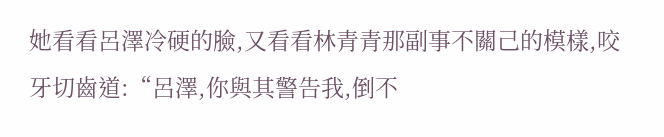她看看呂澤冷硬的臉,又看看林青青那副事不關己的模樣,咬牙切齒道:“呂澤,你與其警告我,倒不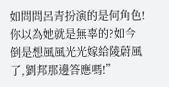如問問呂青扮演的是何角色!你以為她就是無辜的?如今倒是想風風光光嫁給陵蔚風了,劉邦那邊答應嗎!”